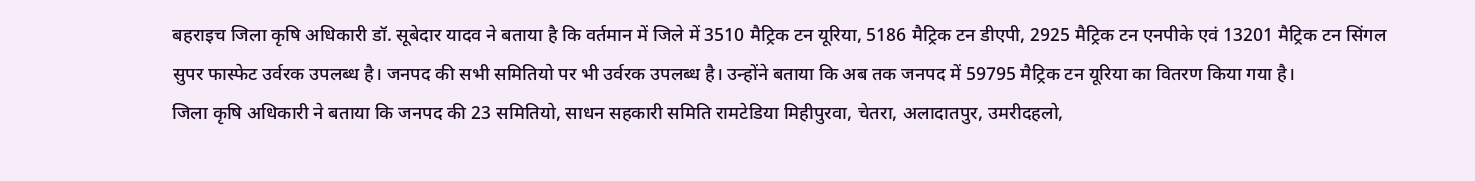बहराइच जिला कृषि अधिकारी डॉ. सूबेदार यादव ने बताया है कि वर्तमान में जिले में 3510 मैट्रिक टन यूरिया, 5186 मैट्रिक टन डीएपी, 2925 मैट्रिक टन एनपीके एवं 13201 मैट्रिक टन सिंगल सुपर फास्फेट उर्वरक उपलब्ध है। जनपद की सभी समितियो पर भी उर्वरक उपलब्ध है। उन्होंने बताया कि अब तक जनपद में 59795 मैट्रिक टन यूरिया का वितरण किया गया है।
जिला कृषि अधिकारी ने बताया कि जनपद की 23 समितियो, साधन सहकारी समिति रामटेडिया मिहीपुरवा, चेतरा, अलादातपुर, उमरीदहलो,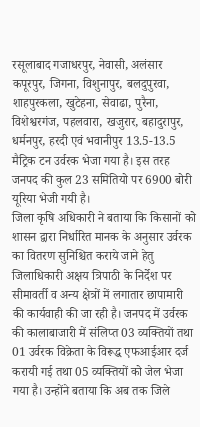रसूलाबाद गजाधरपुर, नेवासी, अलंसार कपूरपुर, जिगना, विशुनापुर, बलदुपुरवा, शाहपुरकला, खुटेहना, सेवाढा, पुरैना, विशेश्वरगंज, पहलवारा, खजुरार, बहादुरापुर, धर्मनपुर, हरदी एवं भवानीपुर 13.5-13.5 मैट्रिक टन उर्वरक भेजा गया है। इस तरह जनपद की कुल 23 समितियो पर 6900 बोरी यूरिया भेजी गयी है।
जिला कृषि अधिकारी ने बताया कि किसानों को शासन द्वारा निर्धारित मानक के अनुसार उर्वरक का वितरण सुनिश्चित कराये जाने हेतु जिलाधिकारी अक्षय त्रिपाठी के निर्देश पर सीमावर्ती व अन्य क्षेत्रों में लगातार छापामारी की कार्यवाही की जा रही है। जनपद में उर्वरक की कालाबाजारी में संलिप्त 03 व्यक्तियों तथा 01 उर्वरक विक्रेता के विरूद्ध एफआईआर दर्ज करायी गई तथा 05 व्यक्तियों को जेल भेजा गया है। उन्होंने बताया कि अब तक जिले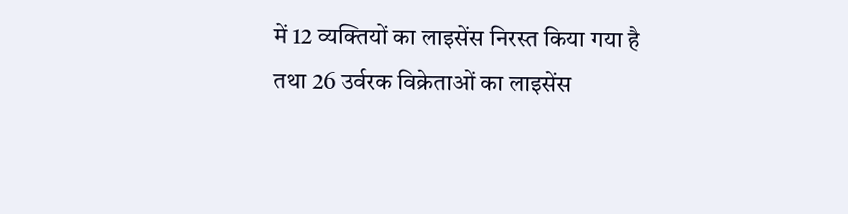में 12 व्यक्तियों का लाइसेंस निरस्त किया गया है
तथा 26 उर्वरक विक्रेताओं का लाइसेंस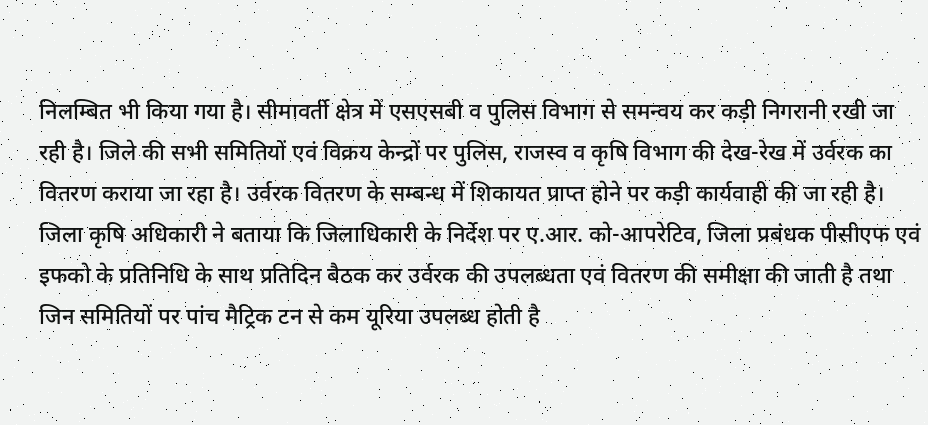निलम्बित भी किया गया है। सीमावर्ती क्षेत्र में एसएसबी व पुलिस विभाग से समन्वय कर कड़ी निगरानी रखी जा रही है। जिले की सभी समितियों एवं विक्रय केन्द्रों पर पुलिस, राजस्व व कृषि विभाग की देख-रेख में उर्वरक का वितरण कराया जा रहा है। उर्वरक वितरण के सम्बन्ध में शिकायत प्राप्त होने पर कड़ी कार्यवाही की जा रही है।
जिला कृषि अधिकारी ने बताया कि जिलाधिकारी के निर्देश पर ए.आर. को-आपरेटिव, जिला प्रबंधक पीसीएफ एवं इफको के प्रतिनिधि के साथ प्रतिदिन बैठक कर उर्वरक की उपलब्धता एवं वितरण की समीक्षा की जाती है तथा जिन समितियों पर पांच मैट्रिक टन से कम यूरिया उपलब्ध होती है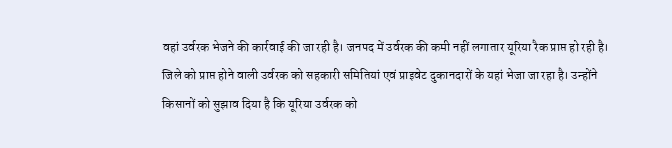वहां उर्वरक भेजने की कार्रवाई की जा रही है। जनपद में उर्वरक की कमी नहीं लगातार यूरिया रैक प्राप्त हो रही है।
जिले को प्राप्त होने वाली उर्वरक को सहकारी समितियां एवं प्राइवेट दुकानदारों के यहां भेजा जा रहा है। उन्होंने किसानों को सुझाव दिया है कि यूरिया उर्वरक को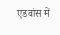एडवांस में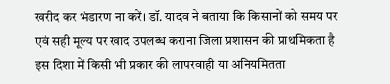खरीद कर भंडारण ना करें। डॉ. यादव ने बताया कि किसानों को समय पर एवं सही मूल्य पर खाद उपलब्ध कराना जिला प्रशासन की प्राथमिकता है इस दिशा में किसी भी प्रकार की लापरवाही या अनियमितता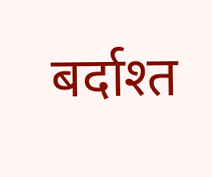बर्दाश्त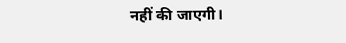नहीं की जाएगी।